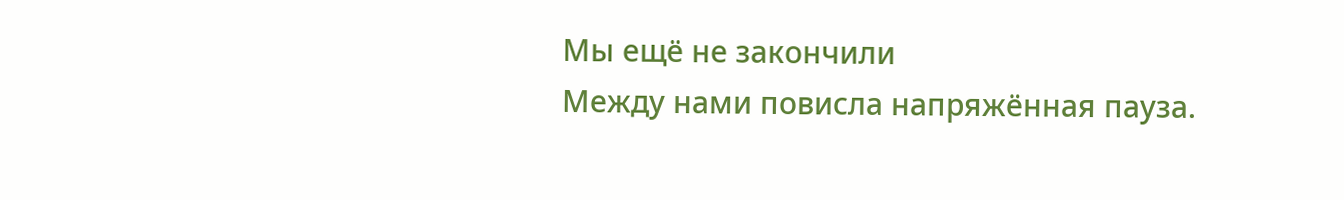Мы ещё не закончили
Между нами повисла напряжённая пауза.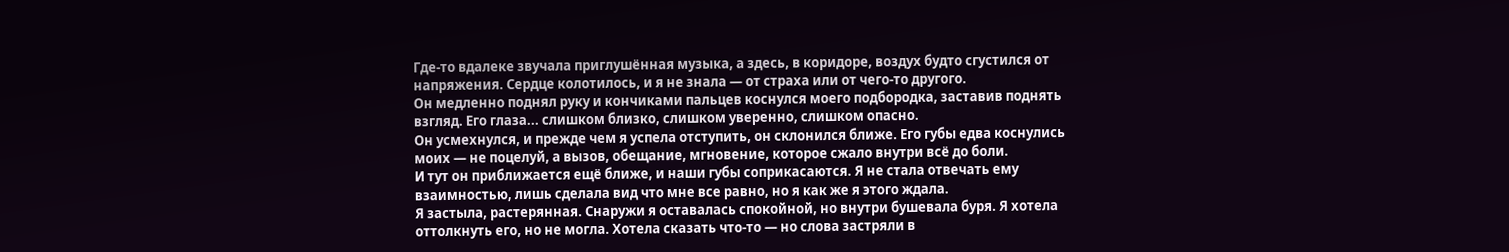Где-то вдалеке звучала приглушённая музыка, а здесь, в коридоре, воздух будто сгустился от напряжения. Сердце колотилось, и я не знала — от страха или от чего-то другого.
Он медленно поднял руку и кончиками пальцев коснулся моего подбородка, заставив поднять взгляд. Его глаза... слишком близко, слишком уверенно, слишком опасно.
Он усмехнулся, и прежде чем я успела отступить, он склонился ближе. Его губы едва коснулись моих — не поцелуй, а вызов, обещание, мгновение, которое сжало внутри всё до боли.
И тут он приближается ещё ближе, и наши губы соприкасаются. Я не стала отвечать ему взаимностью, лишь сделала вид что мне все равно, но я как же я этого ждала.
Я застыла, растерянная. Снаружи я оставалась спокойной, но внутри бушевала буря. Я хотела оттолкнуть его, но не могла. Хотела сказать что-то — но слова застряли в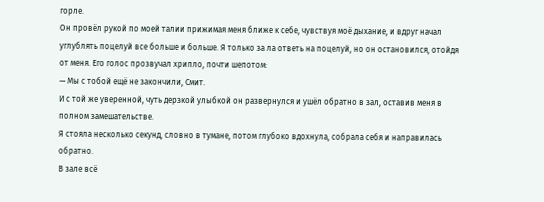горле.
Он провёл рукой по моей талии прижимая меня ближе к себе, чувствуя моё дыхание, и вдруг начал углублять поцелуй все больше и больше. Я только за ла ответь на поцелуй, но он остановился, отойдя от меня. Его голос прозвучал хрипло, почти шепотом:
— Мы с тобой ещё не закончили, Смит.
И с той же уверенной, чуть дерзкой улыбкой он развернулся и ушёл обратно в зал, оставив меня в полном замешательстве.
Я стояла несколько секунд, словно в тумане, потом глубоко вдохнула, собрала себя и направилась обратно.
В зале всё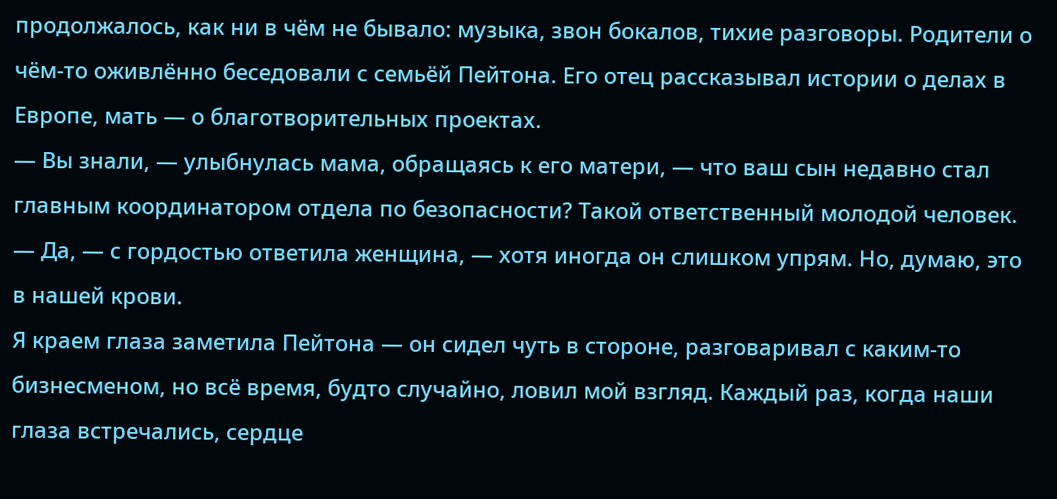продолжалось, как ни в чём не бывало: музыка, звон бокалов, тихие разговоры. Родители о чём-то оживлённо беседовали с семьёй Пейтона. Его отец рассказывал истории о делах в Европе, мать — о благотворительных проектах.
— Вы знали, — улыбнулась мама, обращаясь к его матери, — что ваш сын недавно стал главным координатором отдела по безопасности? Такой ответственный молодой человек.
— Да, — с гордостью ответила женщина, — хотя иногда он слишком упрям. Но, думаю, это в нашей крови.
Я краем глаза заметила Пейтона — он сидел чуть в стороне, разговаривал с каким-то бизнесменом, но всё время, будто случайно, ловил мой взгляд. Каждый раз, когда наши глаза встречались, сердце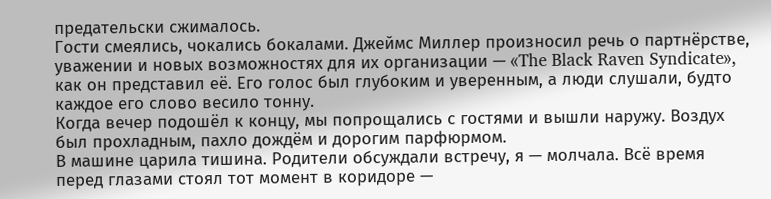предательски сжималось.
Гости смеялись, чокались бокалами. Джеймс Миллер произносил речь о партнёрстве, уважении и новых возможностях для их организации — «The Black Raven Syndicate», как он представил её. Его голос был глубоким и уверенным, а люди слушали, будто каждое его слово весило тонну.
Когда вечер подошёл к концу, мы попрощались с гостями и вышли наружу. Воздух был прохладным, пахло дождём и дорогим парфюрмом.
В машине царила тишина. Родители обсуждали встречу, я — молчала. Всё время перед глазами стоял тот момент в коридоре —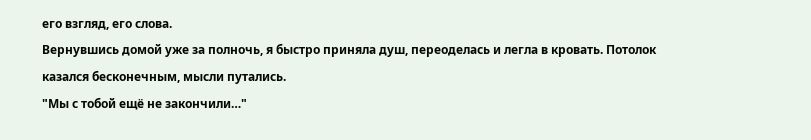его взгляд, его слова.
Вернувшись домой уже за полночь, я быстро приняла душ, переоделась и легла в кровать. Потолок казался бесконечным, мысли путались.
"Мы с тобой ещё не закончили…"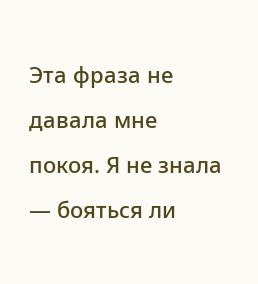Эта фраза не давала мне покоя. Я не знала — бояться ли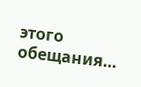этого обещания…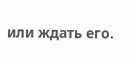или ждать его.